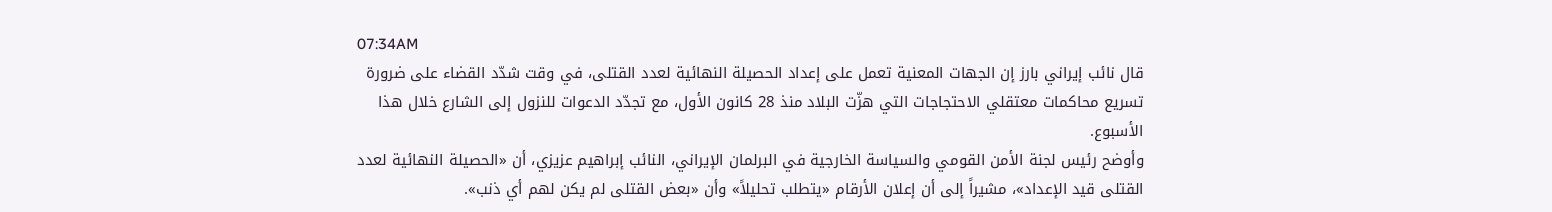07:34AM
قال نائب إيراني بارز إن الجهات المعنية تعمل على إعداد الحصيلة النهائية لعدد القتلى، في وقت شدّد القضاء على ضرورة تسريع محاكمات معتقلي الاحتجاجات التي هزّت البلاد منذ 28 كانون الأول، مع تجدّد الدعوات للنزول إلى الشارع خلال هذا الأسبوع.
وأوضح رئيس لجنة الأمن القومي والسياسة الخارجية في البرلمان الإيراني، النائب إبراهيم عزيزي، أن «الحصيلة النهائية لعدد القتلى قيد الإعداد»، مشيراً إلى أن إعلان الأرقام «يتطلب تحليلاً» وأن «بعض القتلى لم يكن لهم أي ذنب».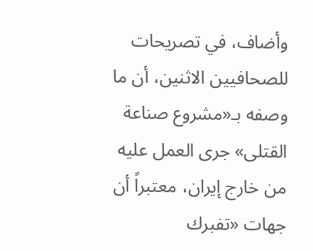وأضاف، في تصريحات للصحافيين الاثنين، أن ما وصفه بـ«مشروع صناعة القتلى» جرى العمل عليه من خارج إيران، معتبراً أن جهات «تفبرك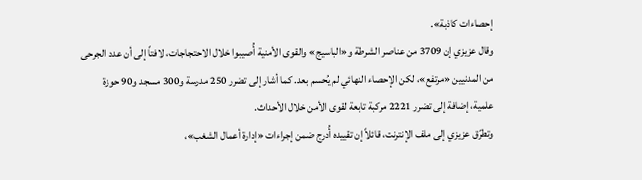إحصاءات كاذبة».
وقال عزيزي إن 3709 من عناصر الشرطة و«الباسيج» والقوى الأمنية أُصيبوا خلال الاحتجاجات، لافتاً إلى أن عدد الجرحى من المدنيين «مرتفع»، لكن الإحصاء النهائي لم يُحسم بعد. كما أشار إلى تضرر 250 مدرسة و300 مسجد و90 حوزة علمية، إضافة إلى تضرر 2221 مركبة تابعة لقوى الأمن خلال الأحداث.
وتطرّق عزيزي إلى ملف الإنترنت، قائلاً إن تقييده أُدرج ضمن إجراءات «إدارة أعمال الشغب»،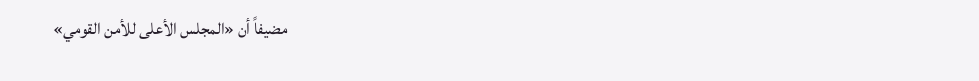مضيفاً أن «المجلس الأعلى للأمن القومي»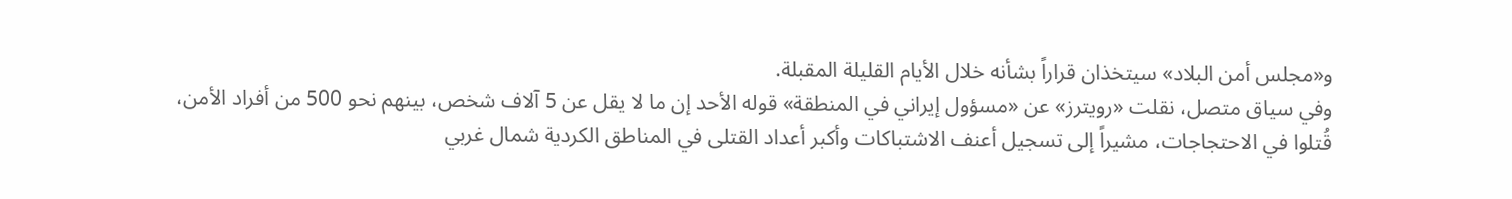و«مجلس أمن البلاد» سيتخذان قراراً بشأنه خلال الأيام القليلة المقبلة.
وفي سياق متصل، نقلت «رويترز» عن «مسؤول إيراني في المنطقة» قوله الأحد إن ما لا يقل عن 5 آلاف شخص، بينهم نحو 500 من أفراد الأمن، قُتلوا في الاحتجاجات، مشيراً إلى تسجيل أعنف الاشتباكات وأكبر أعداد القتلى في المناطق الكردية شمال غربي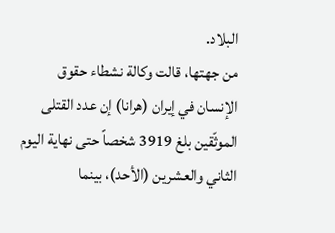البلاد.
من جهتها، قالت وكالة نشطاء حقوق الإنسان في إيران (هرانا) إن عدد القتلى الموثّقين بلغ 3919 شخصاً حتى نهاية اليوم الثاني والعشرين (الأحد)، بينما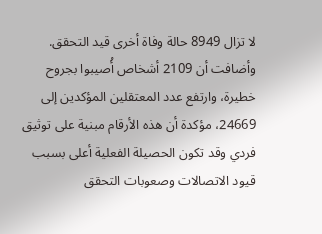لا تزال 8949 حالة وفاة أخرى قيد التحقق. وأضافت أن 2109 أشخاص أُصيبوا بجروح خطيرة، وارتفع عدد المعتقلين المؤكدين إلى 24669، مؤكدة أن هذه الأرقام مبنية على توثيق فردي وقد تكون الحصيلة الفعلية أعلى بسبب قيود الاتصالات وصعوبات التحقق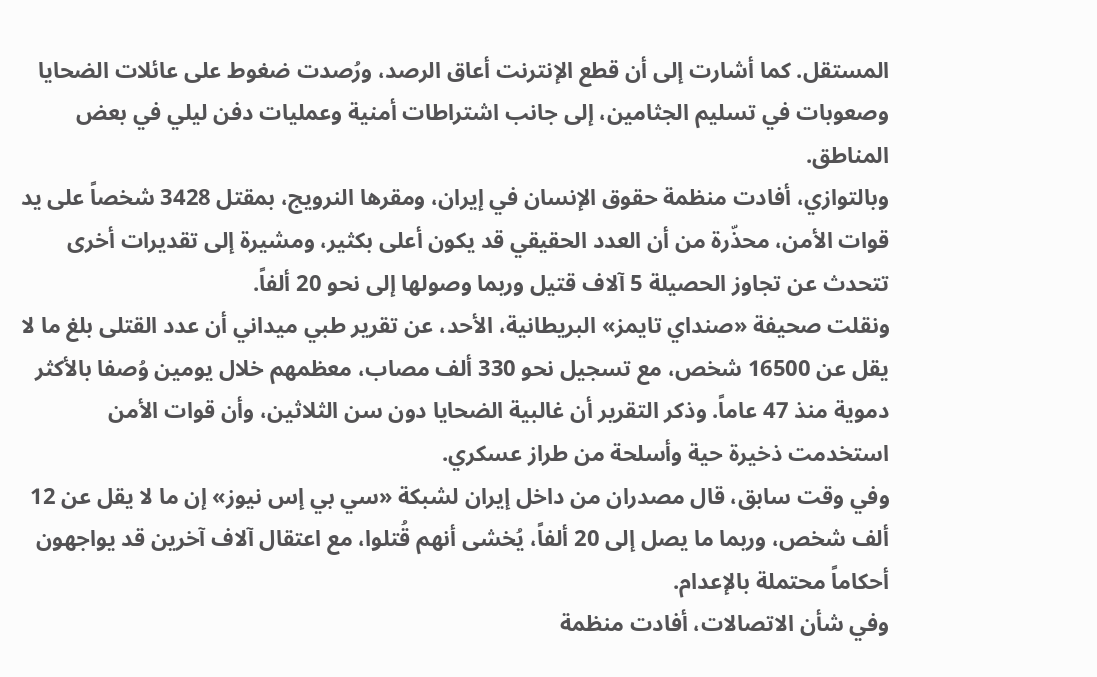المستقل. كما أشارت إلى أن قطع الإنترنت أعاق الرصد، ورُصدت ضغوط على عائلات الضحايا وصعوبات في تسليم الجثامين، إلى جانب اشتراطات أمنية وعمليات دفن ليلي في بعض المناطق.
وبالتوازي، أفادت منظمة حقوق الإنسان في إيران، ومقرها النرويج، بمقتل 3428 شخصاً على يد قوات الأمن، محذّرة من أن العدد الحقيقي قد يكون أعلى بكثير، ومشيرة إلى تقديرات أخرى تتحدث عن تجاوز الحصيلة 5 آلاف قتيل وربما وصولها إلى نحو 20 ألفاً.
ونقلت صحيفة «صنداي تايمز» البريطانية، الأحد، عن تقرير طبي ميداني أن عدد القتلى بلغ ما لا يقل عن 16500 شخص، مع تسجيل نحو 330 ألف مصاب، معظمهم خلال يومين وُصفا بالأكثر دموية منذ 47 عاماً. وذكر التقرير أن غالبية الضحايا دون سن الثلاثين، وأن قوات الأمن استخدمت ذخيرة حية وأسلحة من طراز عسكري.
وفي وقت سابق، قال مصدران من داخل إيران لشبكة «سي بي إس نيوز» إن ما لا يقل عن 12 ألف شخص، وربما ما يصل إلى 20 ألفاً، يُخشى أنهم قُتلوا، مع اعتقال آلاف آخرين قد يواجهون أحكاماً محتملة بالإعدام.
وفي شأن الاتصالات، أفادت منظمة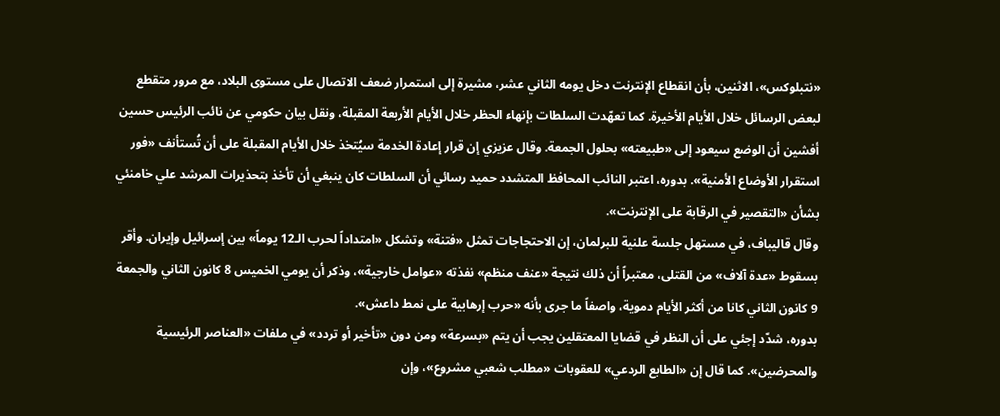«نتبلوكس»، الاثنين، بأن انقطاع الإنترنت دخل يومه الثاني عشر، مشيرة إلى استمرار ضعف الاتصال على مستوى البلاد، مع مرور متقطع لبعض الرسائل خلال الأيام الأخيرة. كما تعهّدت السلطات بإنهاء الحظر خلال الأيام الأربعة المقبلة، ونقل بيان حكومي عن نائب الرئيس حسين أفشين أن الوضع سيعود إلى «طبيعته» بحلول الجمعة. وقال عزيزي إن قرار إعادة الخدمة سيُتخذ خلال الأيام المقبلة على أن تُستأنف «فور استقرار الأوضاع الأمنية». بدوره، اعتبر النائب المحافظ المتشدد حميد رسائي أن السلطات كان ينبغي أن تأخذ بتحذيرات المرشد علي خامنئي بشأن «التقصير في الرقابة على الإنترنت».
وقال قاليباف، في مستهل جلسة علنية للبرلمان، إن الاحتجاجات تمثل «فتنة» وتشكل «امتداداً لحرب الـ12 يوماً» بين إسرائيل وإيران. وأقر بسقوط «عدة آلاف» من القتلى، معتبراً أن ذلك نتيجة «عنف منظم» نفذته «عوامل خارجية»، وذكر أن يومي الخميس 8 كانون الثاني والجمعة 9 كانون الثاني كانا من أكثر الأيام دموية، واصفاً ما جرى بأنه «حرب إرهابية على نمط داعش».
بدوره، شدّد إجئي على أن النظر في قضايا المعتقلين يجب أن يتم «بسرعة» ومن دون «تأخير أو تردد» في ملفات «العناصر الرئيسية والمحرضين». كما قال إن «الطابع الردعي» للعقوبات «مطلب شعبي مشروع»، وإن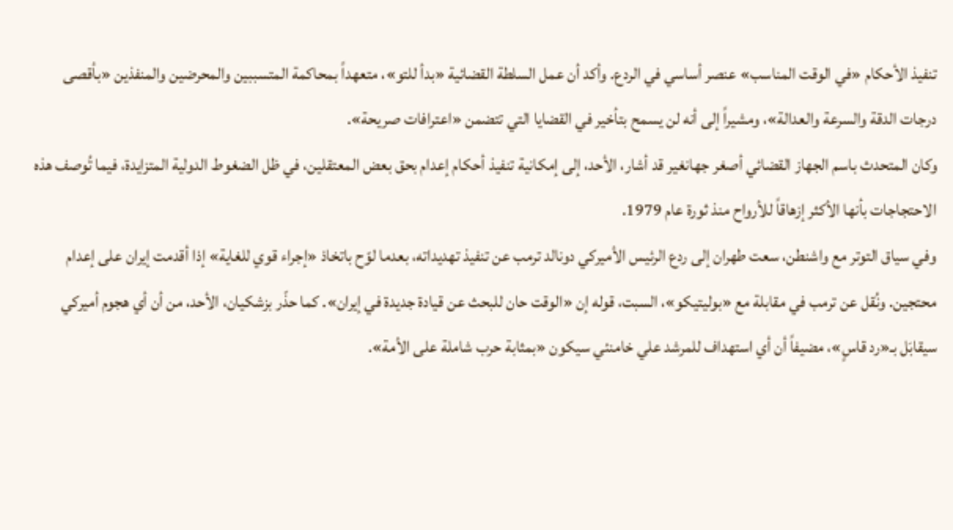تنفيذ الأحكام «في الوقت المناسب» عنصر أساسي في الردع. وأكد أن عمل السلطة القضائية «بدأ للتو»، متعهداً بمحاكمة المتسببين والمحرضين والمنفذين «بأقصى درجات الدقة والسرعة والعدالة»، ومشيراً إلى أنه لن يسمح بتأخير في القضايا التي تتضمن «اعترافات صريحة».
وكان المتحدث باسم الجهاز القضائي أصغر جهانغير قد أشار، الأحد، إلى إمكانية تنفيذ أحكام إعدام بحق بعض المعتقلين، في ظل الضغوط الدولية المتزايدة، فيما تُوصف هذه الاحتجاجات بأنها الأكثر إزهاقاً للأرواح منذ ثورة عام 1979.
وفي سياق التوتر مع واشنطن، سعت طهران إلى ردع الرئيس الأميركي دونالد ترمب عن تنفيذ تهديداته، بعدما لوّح باتخاذ «إجراء قوي للغاية» إذا أقدمت إيران على إعدام محتجين. ونُقل عن ترمب في مقابلة مع «بوليتيكو»، السبت، قوله إن «الوقت حان للبحث عن قيادة جديدة في إيران». كما حذّر بزشكيان، الأحد، من أن أي هجوم أميركي سيقابَل بـ«رد قاسٍ»، مضيفاً أن أي استهداف للمرشد علي خامنئي سيكون «بمثابة حرب شاملة على الأمة».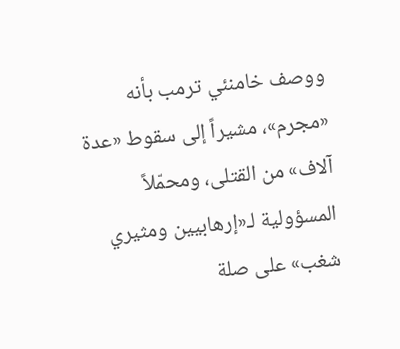ووصف خامنئي ترمب بأنه «مجرم»، مشيراً إلى سقوط «عدة آلاف» من القتلى، ومحمّلاً المسؤولية لـ«إرهابيين ومثيري شغب» على صلة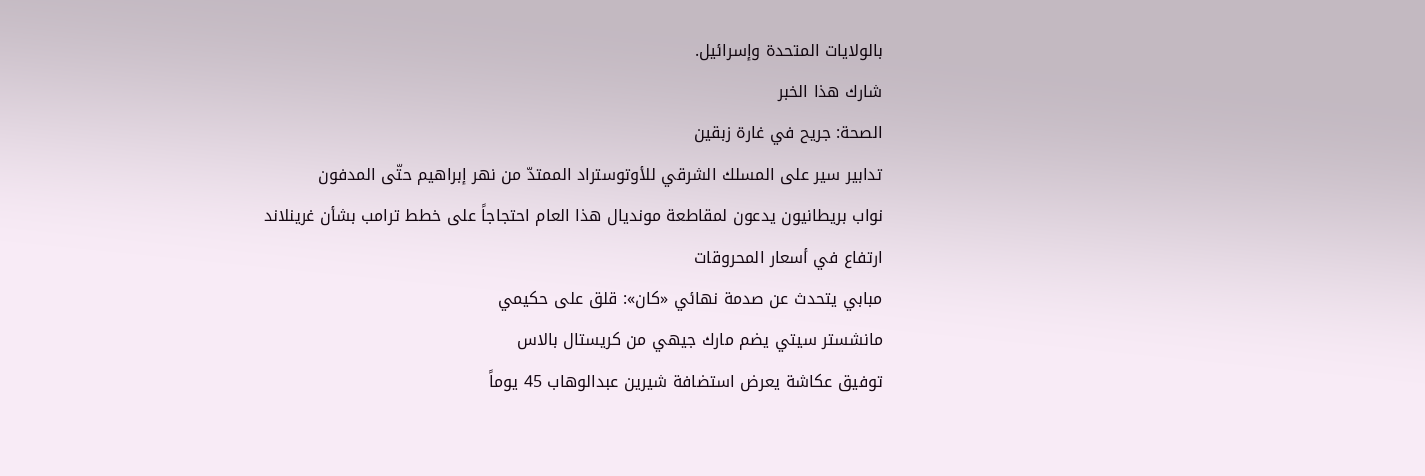بالولايات المتحدة وإسرائيل.
شارك هذا الخبر
الصحة: جريح في غارة زبقين
تدابير سير على المسلك الشرقي للأوتوستراد الممتدّ من نهر إبراهيم حتّى المدفون
نواب بريطانيون يدعون لمقاطعة مونديال هذا العام احتجاجاً على خطط ترامب بشأن غرينلاند
ارتفاع في أسعار المحروقات
مبابي يتحدث عن صدمة نهائي «كان»: قلق على حكيمي
مانشستر سيتي يضم مارك جيهي من كريستال بالاس
توفيق عكاشة يعرض استضافة شيرين عبدالوهاب 45 يوماً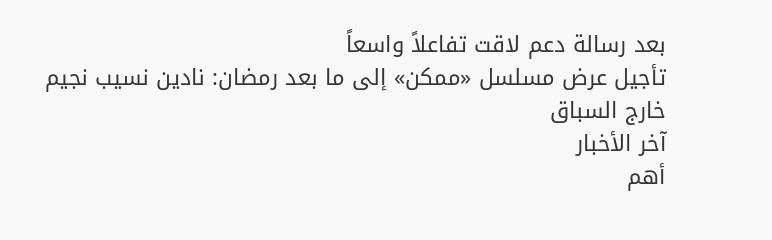بعد رسالة دعم لاقت تفاعلاً واسعاً
تأجيل عرض مسلسل «ممكن» إلى ما بعد رمضان: نادين نسيب نجيم خارج السباق
آخر الأخبار
أهم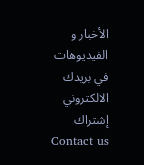الأخبار و الفيديوهات في بريدك الالكتروني
إشتراك
Contact us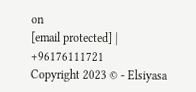on
[email protected] | +96176111721
Copyright 2023 © - Elsiyasa